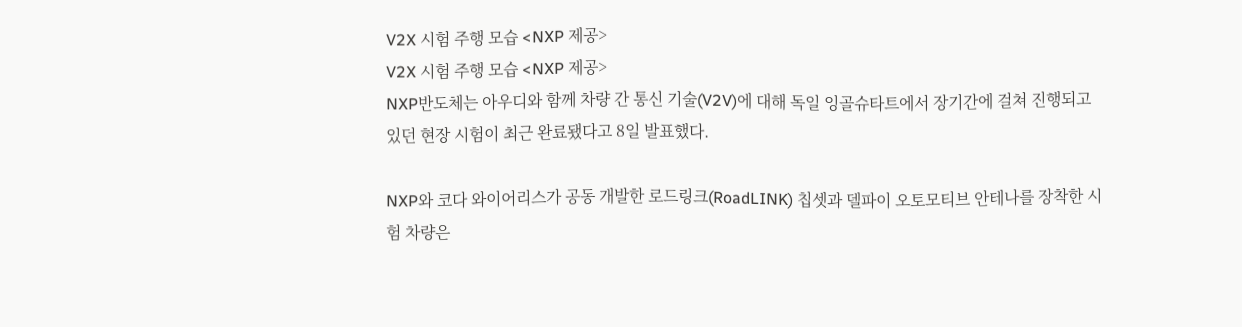V2X 시험 주행 모습 <NXP 제공>
V2X 시험 주행 모습 <NXP 제공>
NXP반도체는 아우디와 함께 차량 간 통신 기술(V2V)에 대해 독일 잉골슈타트에서 장기간에 걸쳐 진행되고 있던 현장 시험이 최근 완료됐다고 8일 발표했다.

NXP와 코다 와이어리스가 공동 개발한 로드링크(RoadLINK) 칩셋과 델파이 오토모티브 안테나를 장착한 시험 차량은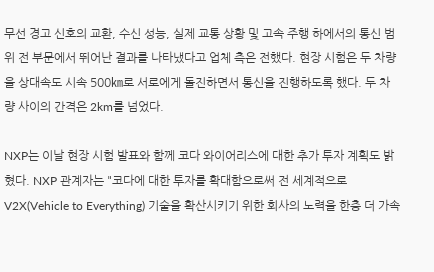무선 경고 신호의 교환, 수신 성능, 실제 교통 상황 및 고속 주행 하에서의 통신 범위 전 부문에서 뛰어난 결과를 나타냈다고 업체 측은 전했다. 현장 시험은 두 차량을 상대속도 시속 500㎞로 서로에게 돌진하면서 통신을 진행하도록 했다. 두 차량 사이의 간격은 2km를 넘었다.

NXP는 이날 현장 시험 발표와 함께 코다 와이어리스에 대한 추가 투자 계획도 밝혔다. NXP 관계자는 "코다에 대한 투자를 확대함으로써 전 세계적으로 V2X(Vehicle to Everything) 기술을 확산시키기 위한 회사의 노력을 한층 더 가속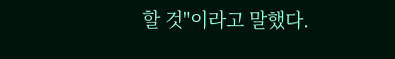할 것"이라고 말했다.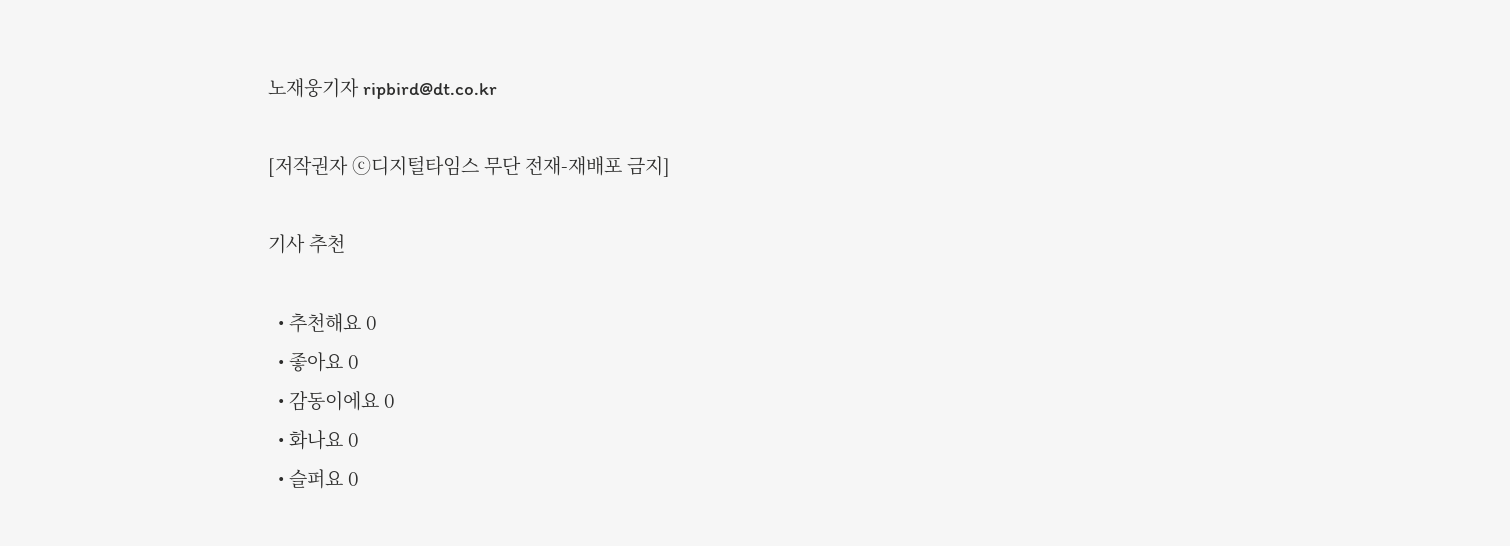노재웅기자 ripbird@dt.co.kr

[저작권자 ⓒ디지털타임스 무단 전재-재배포 금지]

기사 추천

  • 추천해요 0
  • 좋아요 0
  • 감동이에요 0
  • 화나요 0
  • 슬퍼요 0